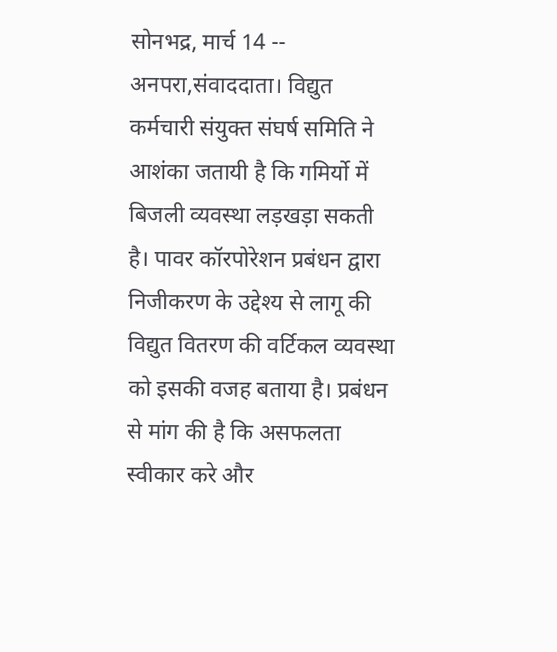सोनभद्र, मार्च 14 -- अनपरा,संवाददाता। विद्युत कर्मचारी संयुक्त संघर्ष समिति ने आशंका जतायी है कि गमिर्यो में बिजली व्यवस्था लड़खड़ा सकती है। पावर कॉरपोरेशन प्रबंधन द्वारा निजीकरण के उद्देश्य से लागू की विद्युत वितरण की वर्टिकल व्यवस्था को इसकी वजह बताया है। प्रबंधन से मांग की है कि असफलता स्वीकार करे और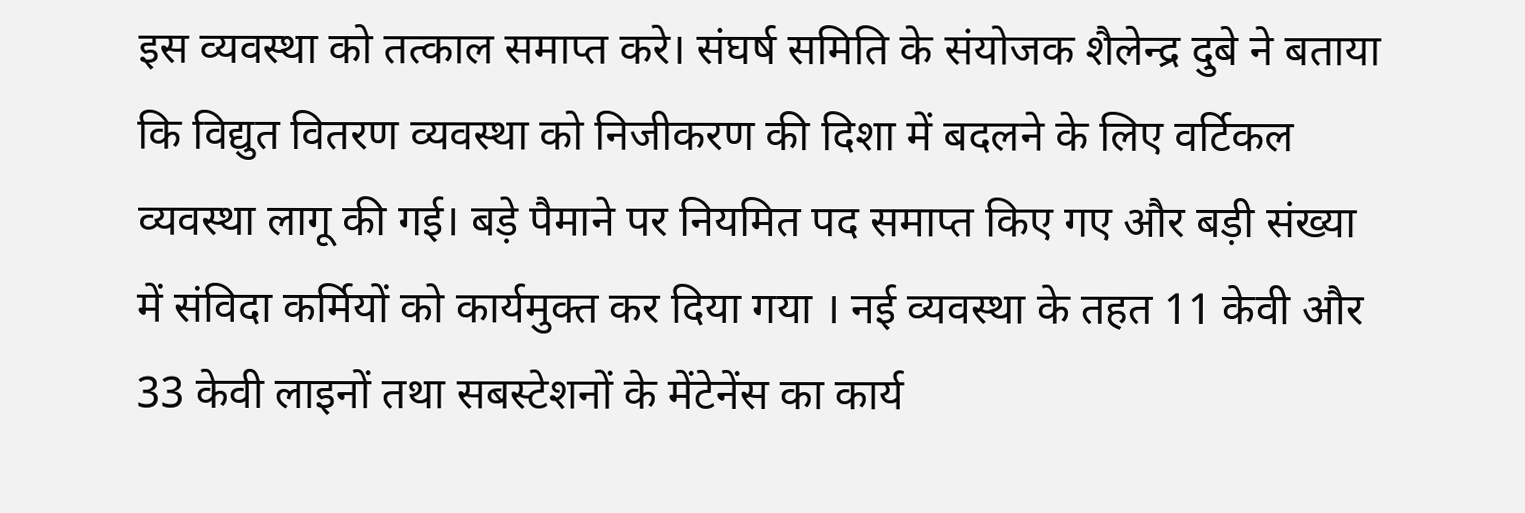इस व्यवस्था को तत्काल समाप्त करे। संघर्ष समिति के संयोजक शैलेन्द्र दुबे ने बताया कि विद्युत वितरण व्यवस्था को निजीकरण की दिशा में बदलने के लिए वर्टिकल व्यवस्था लागू की गई। बड़े पैमाने पर नियमित पद समाप्त किए गए और बड़ी संख्या में संविदा कर्मियों को कार्यमुक्त कर दिया गया । नई व्यवस्था के तहत 11 केवी और 33 केवी लाइनों तथा सबस्टेशनों के मेंटेनेंस का कार्य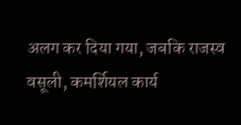अलग कर दिया गया, जबकि राजस्व वसूली, कमर्शियल कार्य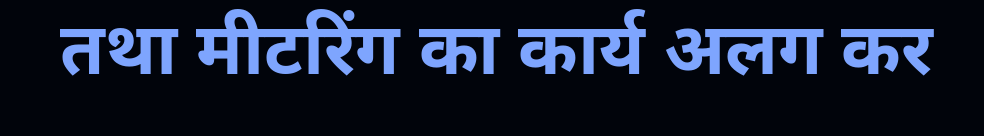तथा मीटरिंग का कार्य अलग कर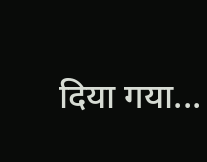दिया गया...